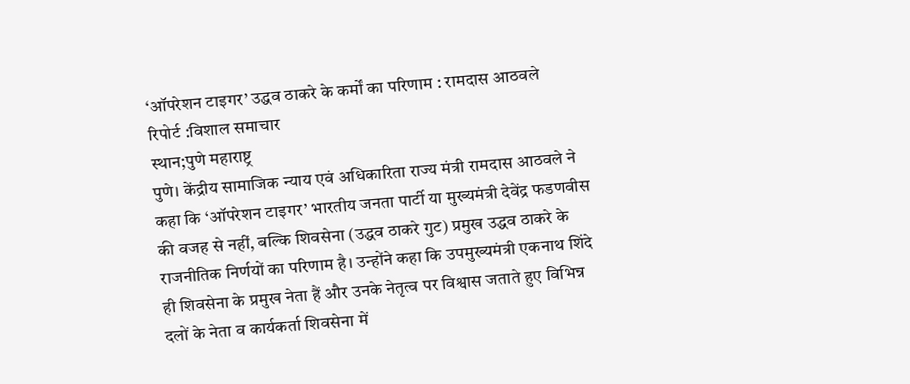‘ऑपरेशन टाइगर’ उद्धव ठाकरे के कर्मों का परिणाम : रामदास आठवले
रिपोर्ट :विशाल समाचार
स्थान;पुणे महाराष्ट्र
पुणे। केंद्रीय सामाजिक न्याय एवं अधिकारिता राज्य मंत्री रामदास आठवले ने कहा कि ‘ऑपरेशन टाइगर’ भारतीय जनता पार्टी या मुख्यमंत्री देवेंद्र फडणवीस की वजह से नहीं, बल्कि शिवसेना (उद्धव ठाकरे गुट) प्रमुख उद्धव ठाकरे के राजनीतिक निर्णयों का परिणाम है। उन्होंने कहा कि उपमुख्यमंत्री एकनाथ शिंदे ही शिवसेना के प्रमुख नेता हैं और उनके नेतृत्व पर विश्वास जताते हुए विभिन्न दलों के नेता व कार्यकर्ता शिवसेना में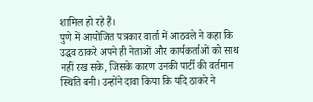शामिल हो रहे हैं।
पुणे में आयोजित पत्रकार वार्ता में आठवले ने कहा कि उद्धव ठाकरे अपने ही नेताओं और कार्यकर्ताओं को साथ नहीं रख सके, जिसके कारण उनकी पार्टी की वर्तमान स्थिति बनी। उन्होंने दावा किया कि यदि ठाकरे ने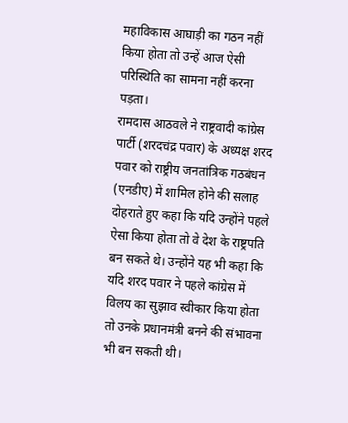महाविकास आघाड़ी का गठन नहीं किया होता तो उन्हें आज ऐसी परिस्थिति का सामना नहीं करना पड़ता।
रामदास आठवले ने राष्ट्रवादी कांग्रेस पार्टी (शरदचंद्र पवार) के अध्यक्ष शरद पवार को राष्ट्रीय जनतांत्रिक गठबंधन (एनडीए) में शामिल होने की सलाह दोहराते हुए कहा कि यदि उन्होंने पहले ऐसा किया होता तो वे देश के राष्ट्रपति बन सकते थे। उन्होंने यह भी कहा कि यदि शरद पवार ने पहले कांग्रेस में विलय का सुझाव स्वीकार किया होता तो उनके प्रधानमंत्री बनने की संभावना भी बन सकती थी।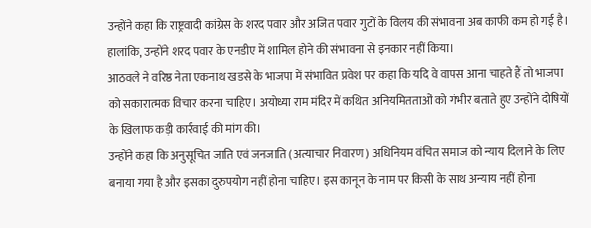उन्होंने कहा कि राष्ट्रवादी कांग्रेस के शरद पवार और अजित पवार गुटों के विलय की संभावना अब काफी कम हो गई है। हालांकि, उन्होंने शरद पवार के एनडीए में शामिल होने की संभावना से इनकार नहीं किया।
आठवले ने वरिष्ठ नेता एकनाथ खडसे के भाजपा में संभावित प्रवेश पर कहा कि यदि वे वापस आना चाहते हैं तो भाजपा को सकारात्मक विचार करना चाहिए। अयोध्या राम मंदिर में कथित अनियमितताओं को गंभीर बताते हुए उन्होंने दोषियों के खिलाफ कड़ी कार्रवाई की मांग की।
उन्होंने कहा कि अनुसूचित जाति एवं जनजाति (अत्याचार निवारण) अधिनियम वंचित समाज को न्याय दिलाने के लिए बनाया गया है और इसका दुरुपयोग नहीं होना चाहिए। इस कानून के नाम पर किसी के साथ अन्याय नहीं होना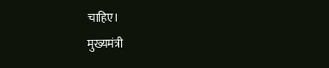चाहिए।
मुख्यमंत्री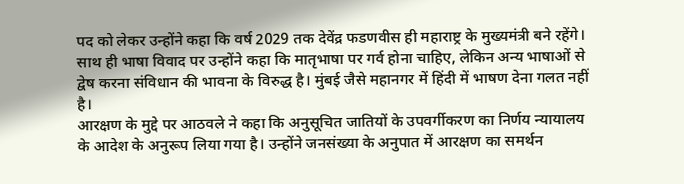पद को लेकर उन्होंने कहा कि वर्ष 2029 तक देवेंद्र फडणवीस ही महाराष्ट्र के मुख्यमंत्री बने रहेंगे। साथ ही भाषा विवाद पर उन्होंने कहा कि मातृभाषा पर गर्व होना चाहिए, लेकिन अन्य भाषाओं से द्वेष करना संविधान की भावना के विरुद्ध है। मुंबई जैसे महानगर में हिंदी में भाषण देना गलत नहीं है।
आरक्षण के मुद्दे पर आठवले ने कहा कि अनुसूचित जातियों के उपवर्गीकरण का निर्णय न्यायालय के आदेश के अनुरूप लिया गया है। उन्होंने जनसंख्या के अनुपात में आरक्षण का समर्थन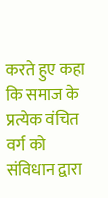करते हुए कहा कि समाज के प्रत्येक वंचित वर्ग को संविधान द्वारा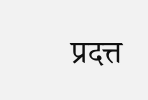प्रदत्त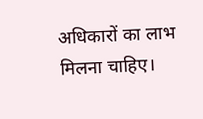अधिकारों का लाभ मिलना चाहिए।